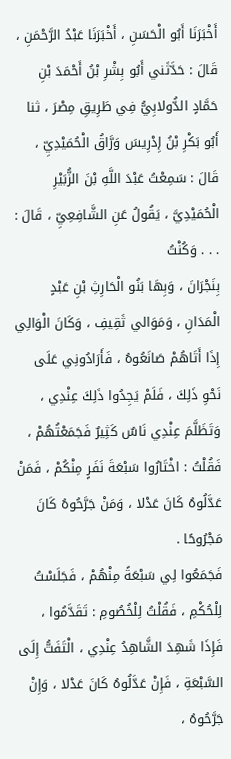أَخْبَرَنَا أَبُو الْحَسَنِ ، أَخْبَرَنَا عَبْدُ الرَّحْمَنِ ، قَالَ : حَدَّثَني أَبُو بِشْرِ بْنُ أَحْمَدَ بْنِ حَمَّادٍ الدُّولابِيُّ فِي طَرِيقِ مِصْرَ ، ثنا أَبُو بَكْرِ بْنُ إِدْرِيسَ وَرَّاقُ الْحُمَيْدِيِّ ، قَالَ : سَمِعْتُ عَبْدَ اللَّهِ بْنَ الزُّبَيْرِ الْحُمَيْدِيَّ ، يَقُولُ عَنِ الشَّافِعِيِّ ، قَالَ : . . . وَكُنْتُ
بِنَجْرَانَ ، وَبِهَا بَنُو الْحَارِثِ بْنِ عَبْدٍ الْمَدَانِ ، وَمَوَالي ثَقِيفِ ، وَكَانَ الْوَالِي إِذَا أَتَاهُمْ صَانَعُوهُ ، فَأَرَادُونِي عَلَى نَحْوِ ذَلِكَ ، فَلَمْ يَجِدُوا ذَلِكَ عِنْدِي ، وَتَظَلَّمَ عِنْدِي نَاسٌ كَثِيرٌ فَجَمَعْتُهُمْ ، فَقُلْتُ : اخْتَارُوا سَبْعَةَ نَفَرٍ مِنْكُمْ ، فَمَنْ عَدَّلُوهُ كَانَ عَدْلا ، وَمَنْ جَرَّحُوهُ كَانَ مَجْرُوحًا .
فَجَمَعُوا لِي سَبْعَةً مِنْهُمْ ، فَجَلَسْتُ لِلْحُكْمِ ، فَقُلْتُ لِلْخُصُومِ : تَقَدَّمُوا ، فَإِذَا شَهِدَ الشَّاهِدُ عِنْدِي ، الْتَفَتُّ إِلَى السَّبْعَةِ ، فَإِنْ عَدَّلُوهُ كَانَ عَدْلا ، وَإِنْ جَرَّحُوهُ ،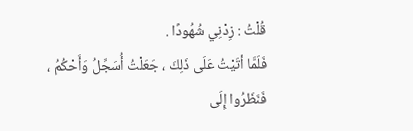قُلْتُ : زِدْنِي شُهُودًا .
فَلَمَّا أتَيْتُ عَلَى ذَلِكَ ، جَعَلْتُ أُسَجِّلُ وَأَحْكُمُ ، فَنَظَرُوا إِلَى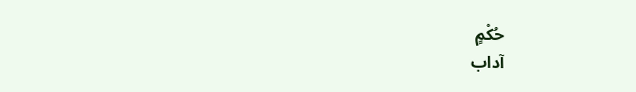حُكْمٍ
آداب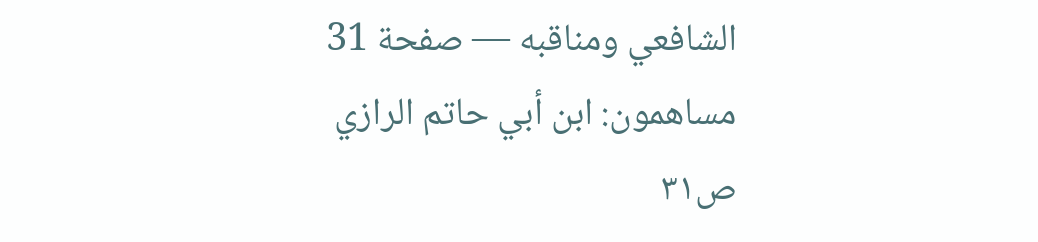الشافعي ومناقبه — صفحة 31
مساهمون: ابن أبي حاتم الرازي
ص٣١